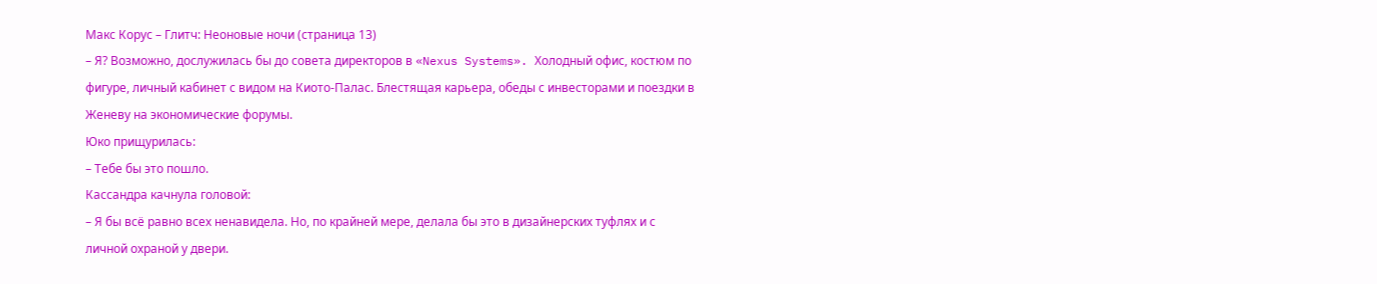Макс Корус – Глитч: Неоновые ночи (страница 13)
– Я? Возможно, дослужилась бы до совета директоров в «Nexus Systems». Холодный офис, костюм по фигуре, личный кабинет с видом на Киото-Палас. Блестящая карьера, обеды с инвесторами и поездки в Женеву на экономические форумы.
Юко прищурилась:
– Тебе бы это пошло.
Кассандра качнула головой:
– Я бы всё равно всех ненавидела. Но, по крайней мере, делала бы это в дизайнерских туфлях и с личной охраной у двери.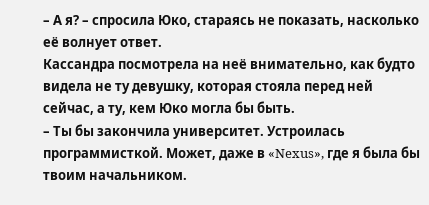– А я? – спросила Юко, стараясь не показать, насколько её волнует ответ.
Кассандра посмотрела на неё внимательно, как будто видела не ту девушку, которая стояла перед ней сейчас, а ту, кем Юко могла бы быть.
– Ты бы закончила университет. Устроилась программисткой. Может, даже в «Nexus», где я была бы твоим начальником.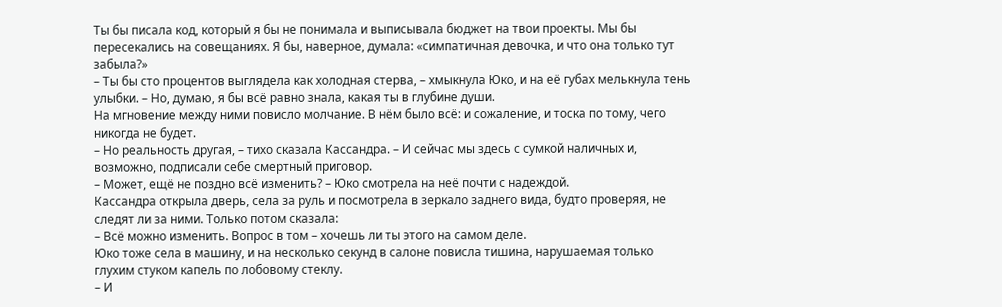Ты бы писала код, который я бы не понимала и выписывала бюджет на твои проекты. Мы бы пересекались на совещаниях. Я бы, наверное, думала: «симпатичная девочка, и что она только тут забыла?»
– Ты бы сто процентов выглядела как холодная стерва, – хмыкнула Юко, и на её губах мелькнула тень улыбки. – Но, думаю, я бы всё равно знала, какая ты в глубине души.
На мгновение между ними повисло молчание. В нём было всё: и сожаление, и тоска по тому, чего никогда не будет.
– Но реальность другая, – тихо сказала Кассандра. – И сейчас мы здесь с сумкой наличных и, возможно, подписали себе смертный приговор.
– Может, ещё не поздно всё изменить? – Юко смотрела на неё почти с надеждой.
Кассандра открыла дверь, села за руль и посмотрела в зеркало заднего вида, будто проверяя, не следят ли за ними. Только потом сказала:
– Всё можно изменить. Вопрос в том – хочешь ли ты этого на самом деле.
Юко тоже села в машину, и на несколько секунд в салоне повисла тишина, нарушаемая только глухим стуком капель по лобовому стеклу.
– И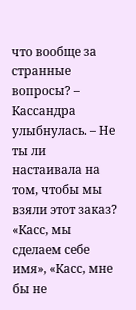что вообще за странные вопросы? – Кассандра улыбнулась. – Не ты ли настаивала на том, чтобы мы взяли этот заказ? «Касс, мы сделаем себе имя», «Касс, мне бы не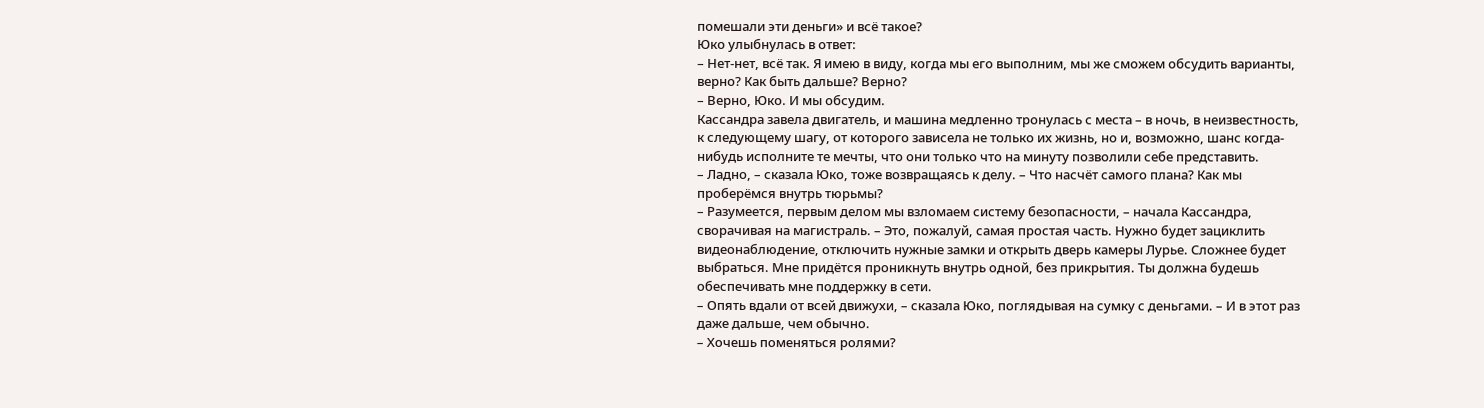помешали эти деньги» и всё такое?
Юко улыбнулась в ответ:
– Нет-нет, всё так. Я имею в виду, когда мы его выполним, мы же сможем обсудить варианты, верно? Как быть дальше? Верно?
– Верно, Юко. И мы обсудим.
Кассандра завела двигатель, и машина медленно тронулась с места – в ночь, в неизвестность, к следующему шагу, от которого зависела не только их жизнь, но и, возможно, шанс когда-нибудь исполните те мечты, что они только что на минуту позволили себе представить.
– Ладно, – сказала Юко, тоже возвращаясь к делу. – Что насчёт самого плана? Как мы проберёмся внутрь тюрьмы?
– Разумеется, первым делом мы взломаем систему безопасности, – начала Кассандра, сворачивая на магистраль. – Это, пожалуй, самая простая часть. Нужно будет зациклить видеонаблюдение, отключить нужные замки и открыть дверь камеры Лурье. Сложнее будет выбраться. Мне придётся проникнуть внутрь одной, без прикрытия. Ты должна будешь обеспечивать мне поддержку в сети.
– Опять вдали от всей движухи, – сказала Юко, поглядывая на сумку с деньгами. – И в этот раз даже дальше, чем обычно.
– Хочешь поменяться ролями?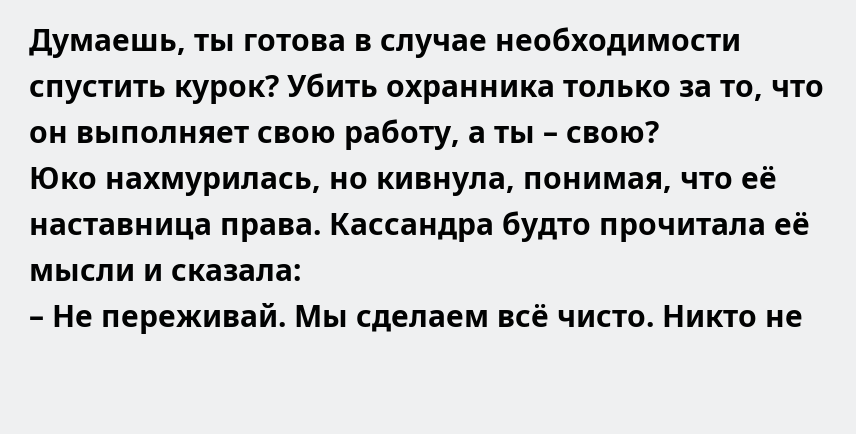Думаешь, ты готова в случае необходимости спустить курок? Убить охранника только за то, что он выполняет свою работу, а ты – свою?
Юко нахмурилась, но кивнула, понимая, что её наставница права. Кассандра будто прочитала её мысли и сказала:
– Не переживай. Мы сделаем всё чисто. Никто не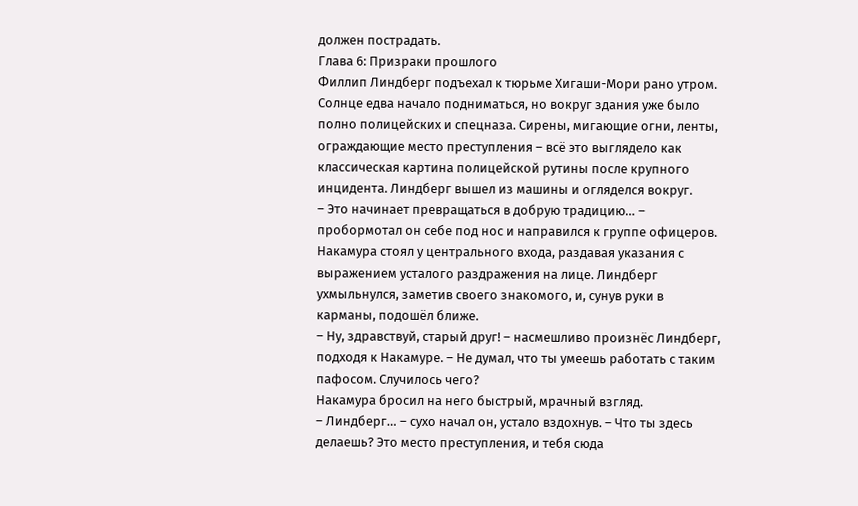должен пострадать.
Глава 6: Призраки прошлого
Филлип Линдберг подъехал к тюрьме Хигаши-Мори рано утром. Солнце едва начало подниматься, но вокруг здания уже было полно полицейских и спецназа. Сирены, мигающие огни, ленты, ограждающие место преступления – всё это выглядело как классическая картина полицейской рутины после крупного инцидента. Линдберг вышел из машины и огляделся вокруг.
– Это начинает превращаться в добрую традицию… – пробормотал он себе под нос и направился к группе офицеров.
Накамура стоял у центрального входа, раздавая указания с выражением усталого раздражения на лице. Линдберг ухмыльнулся, заметив своего знакомого, и, сунув руки в карманы, подошёл ближе.
– Ну, здравствуй, старый друг! – насмешливо произнёс Линдберг, подходя к Накамуре. – Не думал, что ты умеешь работать с таким пафосом. Случилось чего?
Накамура бросил на него быстрый, мрачный взгляд.
– Линдберг… – сухо начал он, устало вздохнув. – Что ты здесь делаешь? Это место преступления, и тебя сюда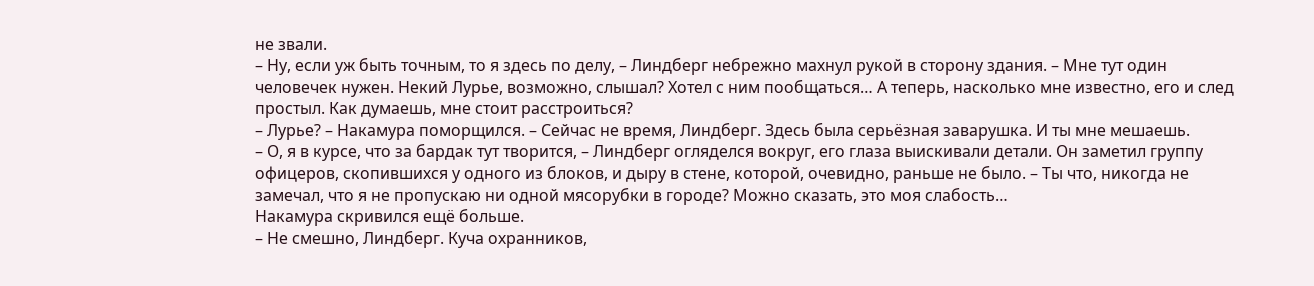не звали.
– Ну, если уж быть точным, то я здесь по делу, – Линдберг небрежно махнул рукой в сторону здания. – Мне тут один человечек нужен. Некий Лурье, возможно, слышал? Хотел с ним пообщаться… А теперь, насколько мне известно, его и след простыл. Как думаешь, мне стоит расстроиться?
– Лурье? – Накамура поморщился. – Сейчас не время, Линдберг. Здесь была серьёзная заварушка. И ты мне мешаешь.
– О, я в курсе, что за бардак тут творится, – Линдберг огляделся вокруг, его глаза выискивали детали. Он заметил группу офицеров, скопившихся у одного из блоков, и дыру в стене, которой, очевидно, раньше не было. – Ты что, никогда не замечал, что я не пропускаю ни одной мясорубки в городе? Можно сказать, это моя слабость…
Накамура скривился ещё больше.
– Не смешно, Линдберг. Куча охранников,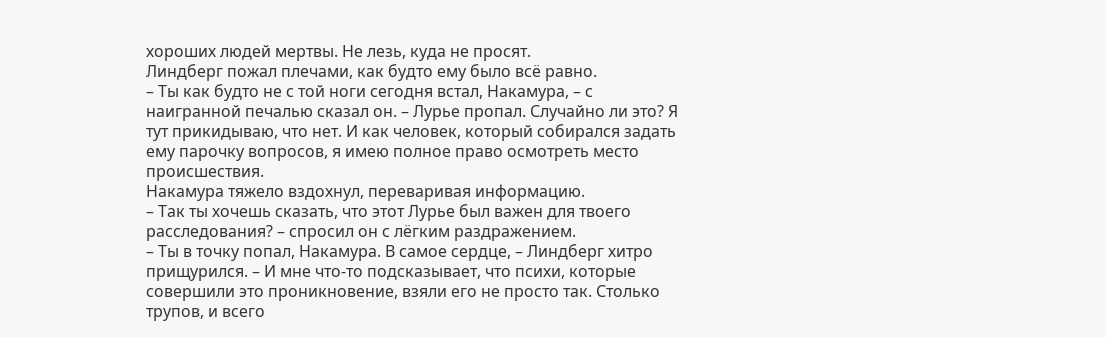хороших людей мертвы. Не лезь, куда не просят.
Линдберг пожал плечами, как будто ему было всё равно.
– Ты как будто не с той ноги сегодня встал, Накамура, – с наигранной печалью сказал он. – Лурье пропал. Случайно ли это? Я тут прикидываю, что нет. И как человек, который собирался задать ему парочку вопросов, я имею полное право осмотреть место происшествия.
Накамура тяжело вздохнул, переваривая информацию.
– Так ты хочешь сказать, что этот Лурье был важен для твоего расследования? – спросил он с лёгким раздражением.
– Ты в точку попал, Накамура. В самое сердце, – Линдберг хитро прищурился. – И мне что-то подсказывает, что психи, которые совершили это проникновение, взяли его не просто так. Столько трупов, и всего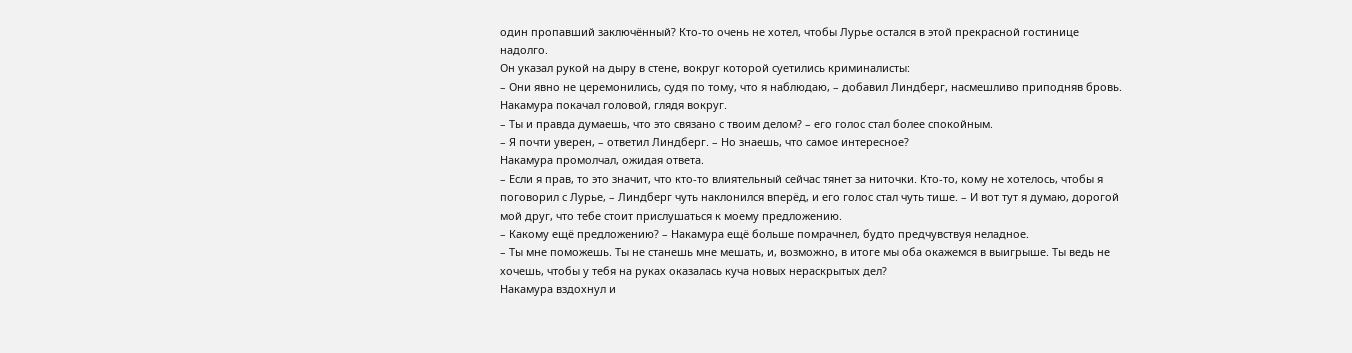один пропавший заключённый? Кто-то очень не хотел, чтобы Лурье остался в этой прекрасной гостинице надолго.
Он указал рукой на дыру в стене, вокруг которой суетились криминалисты:
– Они явно не церемонились, судя по тому, что я наблюдаю, – добавил Линдберг, насмешливо приподняв бровь.
Накамура покачал головой, глядя вокруг.
– Ты и правда думаешь, что это связано с твоим делом? – его голос стал более спокойным.
– Я почти уверен, – ответил Линдберг. – Но знаешь, что самое интересное?
Накамура промолчал, ожидая ответа.
– Если я прав, то это значит, что кто-то влиятельный сейчас тянет за ниточки. Кто-то, кому не хотелось, чтобы я поговорил с Лурье, – Линдберг чуть наклонился вперёд, и его голос стал чуть тише. – И вот тут я думаю, дорогой мой друг, что тебе стоит прислушаться к моему предложению.
– Какому ещё предложению? – Накамура ещё больше помрачнел, будто предчувствуя неладное.
– Ты мне поможешь. Ты не станешь мне мешать, и, возможно, в итоге мы оба окажемся в выигрыше. Ты ведь не хочешь, чтобы у тебя на руках оказалась куча новых нераскрытых дел?
Накамура вздохнул и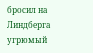бросил на Линдберга угрюмый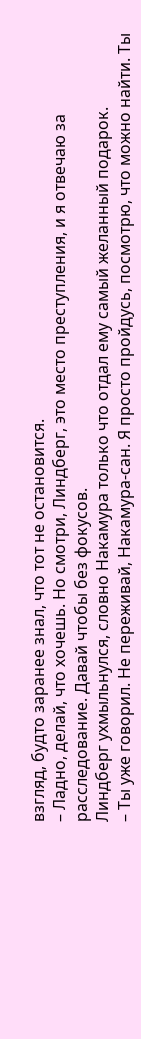взгляд, будто заранее знал, что тот не остановится.
– Ладно, делай, что хочешь. Но смотри, Линдберг, это место преступления, и я отвечаю за расследование. Давай чтобы без фокусов.
Линдберг ухмыльнулся, словно Накамура только что отдал ему самый желанный подарок.
– Ты уже говорил. Не переживай, Накамура-сан. Я просто пройдусь, посмотрю, что можно найти. Ты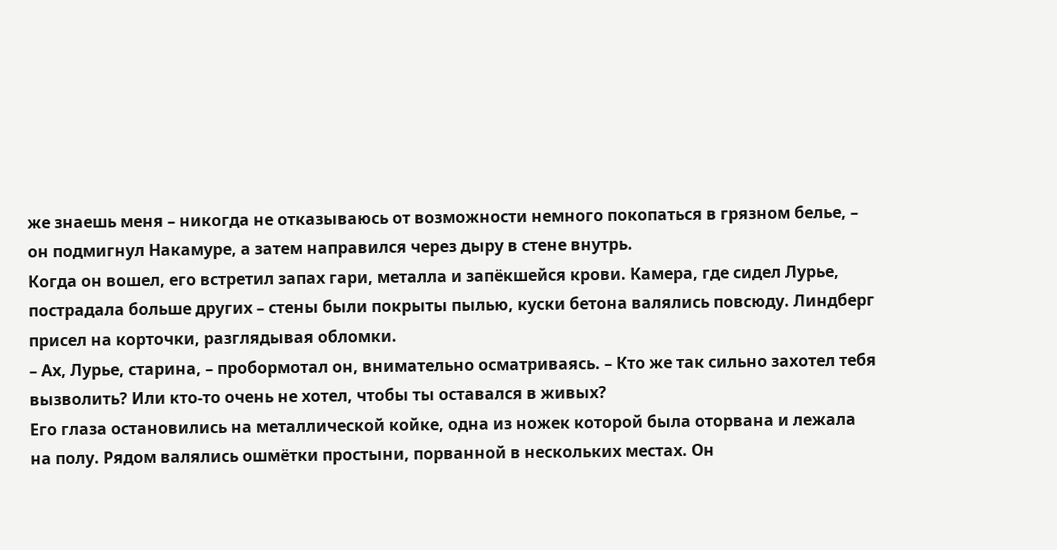же знаешь меня – никогда не отказываюсь от возможности немного покопаться в грязном белье, – он подмигнул Накамуре, а затем направился через дыру в стене внутрь.
Когда он вошел, его встретил запах гари, металла и запёкшейся крови. Камера, где сидел Лурье, пострадала больше других – стены были покрыты пылью, куски бетона валялись повсюду. Линдберг присел на корточки, разглядывая обломки.
– Ах, Лурье, старина, – пробормотал он, внимательно осматриваясь. – Кто же так сильно захотел тебя вызволить? Или кто-то очень не хотел, чтобы ты оставался в живых?
Его глаза остановились на металлической койке, одна из ножек которой была оторвана и лежала на полу. Рядом валялись ошмётки простыни, порванной в нескольких местах. Он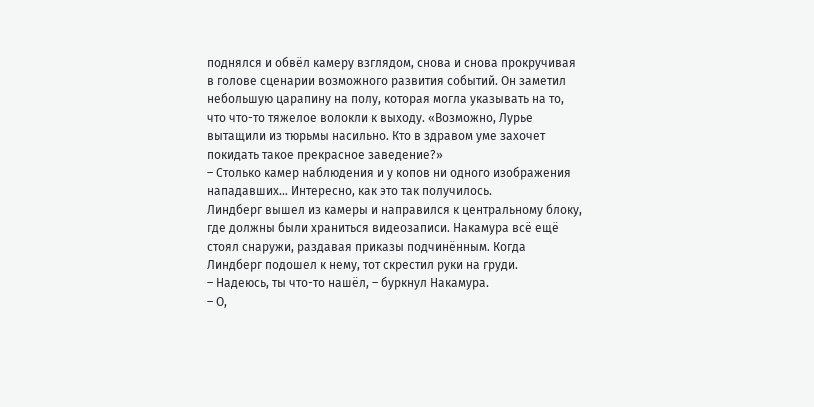поднялся и обвёл камеру взглядом, снова и снова прокручивая в голове сценарии возможного развития событий. Он заметил небольшую царапину на полу, которая могла указывать на то, что что-то тяжелое волокли к выходу. «Возможно, Лурье вытащили из тюрьмы насильно. Кто в здравом уме захочет покидать такое прекрасное заведение?»
– Столько камер наблюдения и у копов ни одного изображения нападавших… Интересно, как это так получилось.
Линдберг вышел из камеры и направился к центральному блоку, где должны были храниться видеозаписи. Накамура всё ещё стоял снаружи, раздавая приказы подчинённым. Когда Линдберг подошел к нему, тот скрестил руки на груди.
– Надеюсь, ты что-то нашёл, – буркнул Накамура.
– О,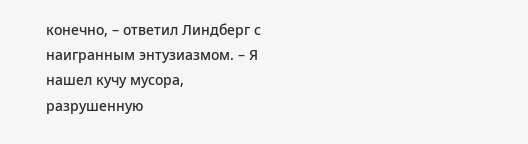конечно, – ответил Линдберг с наигранным энтузиазмом. – Я нашел кучу мусора, разрушенную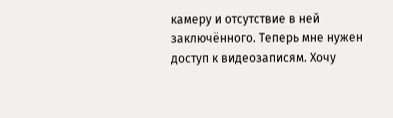камеру и отсутствие в ней заключённого. Теперь мне нужен доступ к видеозаписям. Хочу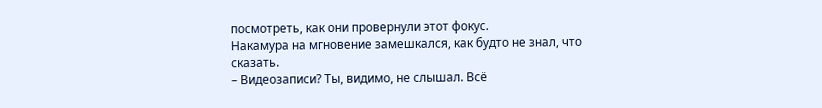посмотреть, как они провернули этот фокус.
Накамура на мгновение замешкался, как будто не знал, что сказать.
– Видеозаписи? Ты, видимо, не слышал. Всё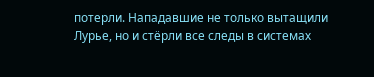потерли. Нападавшие не только вытащили Лурье, но и стёрли все следы в системах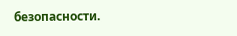безопасности.